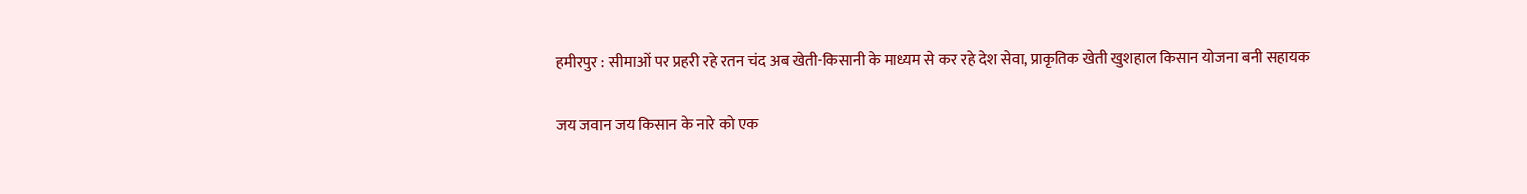हमीरपुर : सीमाओं पर प्रहरी रहे रतन चंद अब खेती-किसानी के माध्यम से कर रहे देश सेवा, प्राकृतिक खेती खुशहाल किसान योजना बनी सहायक

जय जवान जय किसान के नारे को एक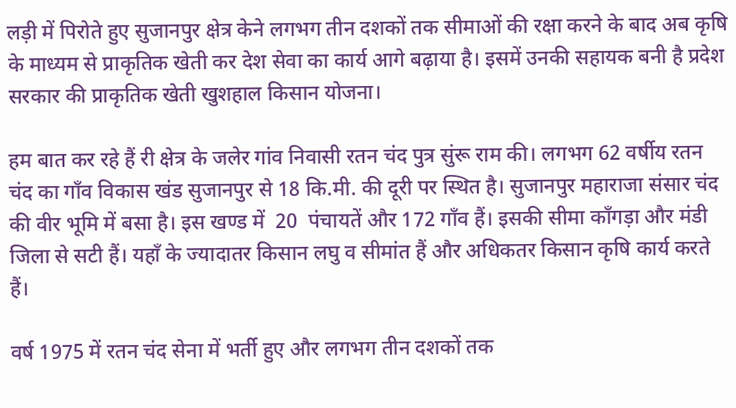लड़ी में पिरोते हुए सुजानपुर क्षेत्र केने लगभग तीन दशकों तक सीमाओं की रक्षा करने के बाद अब कृषि के माध्यम से प्राकृतिक खेती कर देश सेवा का कार्य आगे बढ़ाया है। इसमें उनकी सहायक बनी है प्रदेश सरकार की प्राकृतिक खेती खुशहाल किसान योजना।

हम बात कर रहे हैं री क्षेत्र के जलेर गांव निवासी रतन चंद पुत्र सुंरू राम की। लगभग 62 वर्षीय रतन चंद का गाँव विकास खंड सुजानपुर से 18 कि.मी. की दूरी पर स्थित है। सुजानपुर महाराजा संसार चंद की वीर भूमि में बसा है। इस खण्ड में  20  पंचायतें और 172 गाँव हैं। इसकी सीमा काँगड़ा और मंडी जिला से सटी हैं। यहाँ के ज्यादातर किसान लघु व सीमांत हैं और अधिकतर किसान कृषि कार्य करते हैं।

वर्ष 1975 में रतन चंद सेना में भर्ती हुए और लगभग तीन दशकों तक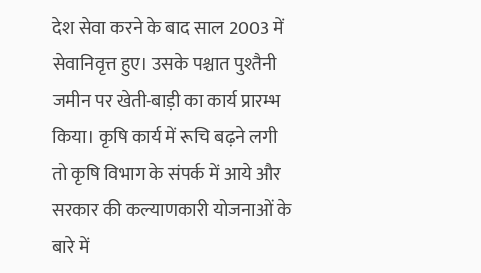देश सेवा करने के बाद साल 2003 में सेवानिवृत्त हुए। उसके पश्चात पुश्तैनी जमीन पर खेती-बाड़ी का कार्य प्रारम्भ किया। कृषि कार्य में रूचि बढ़ने लगी तो कृषि विभाग के संपर्क में आये और सरकार की कल्याणकारी योजनाओं के बारे में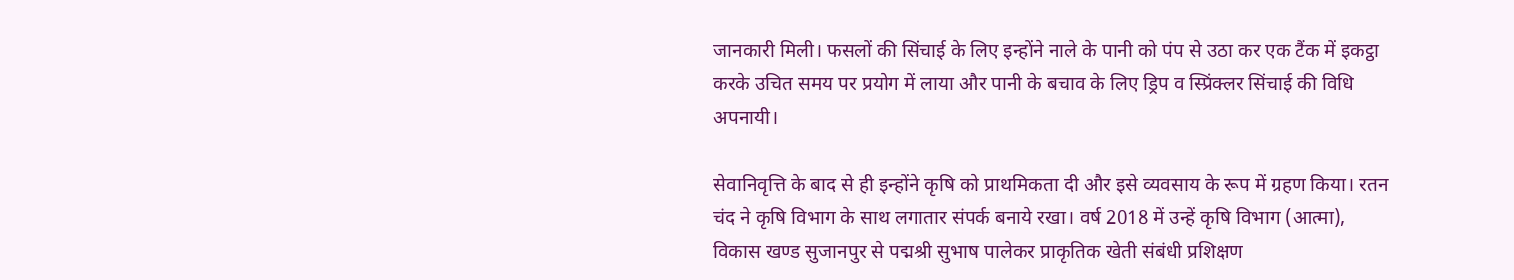जानकारी मिली। फसलों की सिंचाई के लिए इन्होंने नाले के पानी को पंप से उठा कर एक टैंक में इकट्ठा करके उचित समय पर प्रयोग में लाया और पानी के बचाव के लिए ड्रिप व स्प्रिंक्लर सिंचाई की विधि अपनायी।

सेवानिवृत्ति के बाद से ही इन्होंने कृषि को प्राथमिकता दी और इसे व्यवसाय के रूप में ग्रहण किया। रतन चंद ने कृषि विभाग के साथ लगातार संपर्क बनाये रखा। वर्ष 2018 में उन्हें कृषि विभाग (आत्मा), विकास खण्ड सुजानपुर से पद्मश्री सुभाष पालेकर प्राकृतिक खेती संबंधी प्रशिक्षण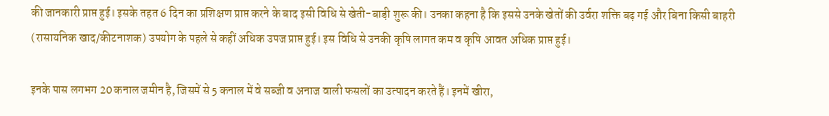की जानकारी प्राप्त हुई। इसके तहत 6 दिन का प्रशिक्षण प्राप्त करने के बाद इसी विधि से खेती-बाड़ी शुरू की। उनका कहना है कि इससे उनके खेतों की उर्वरा शक्ति बढ़ गई और बिना किसी बाहरी (रासायनिक खाद/कीटनाशक) उपयोग के पहले से कहीं अधिक उपज प्राप्त हुई। इस विधि से उनकी कृषि लागत कम व कृषि आवत अधिक प्राप्त हुई।

इनके पास लगभग 20 कनाल जमीन है, जिसमें से 5 कनाल में वे सब्जी व अनाज वाली फसलों का उत्पादन करते हैं। इनमें खीरा,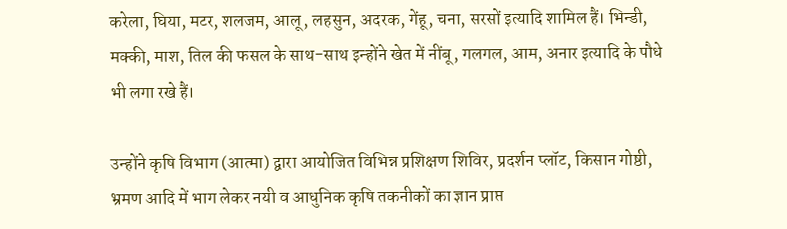करेला, घिया, मटर, शलजम, आलू, लहसुन, अदरक, गेंहू, चना, सरसों इत्यादि शामिल हैं। भिन्डी, मक्की, माश, तिल की फसल के साथ-साथ इन्होंने खेत में नींबू, गलगल, आम, अनार इत्यादि के पौधे भी लगा रखे हैं।

उन्होंने कृषि विभाग (आत्मा) द्वारा आयोजित विभिन्न प्रशिक्षण शिविर, प्रदर्शन प्लॉट, किसान गोष्ठी, भ्रमण आदि में भाग लेकर नयी व आधुनिक कृषि तकनीकों का ज्ञान प्राप्त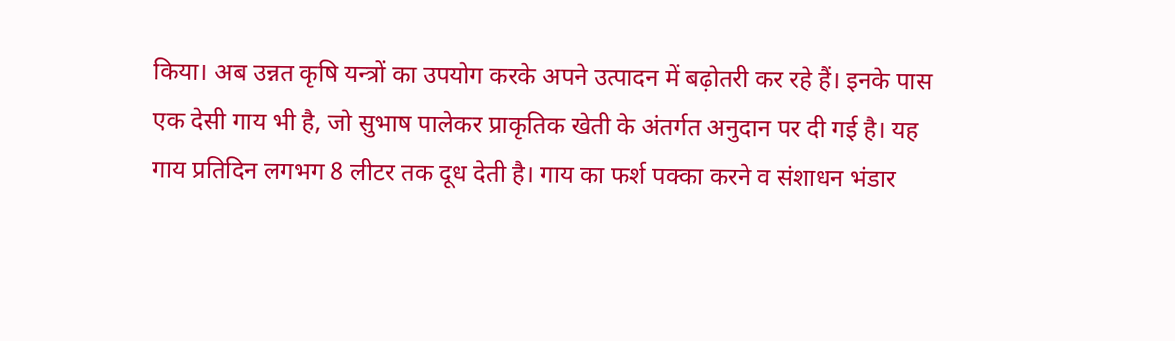किया। अब उन्नत कृषि यन्त्रों का उपयोग करके अपने उत्पादन में बढ़ोतरी कर रहे हैं। इनके पास एक देसी गाय भी है, जो सुभाष पालेकर प्राकृतिक खेती के अंतर्गत अनुदान पर दी गई है। यह गाय प्रतिदिन लगभग 8 लीटर तक दूध देती है। गाय का फर्श पक्का करने व संशाधन भंडार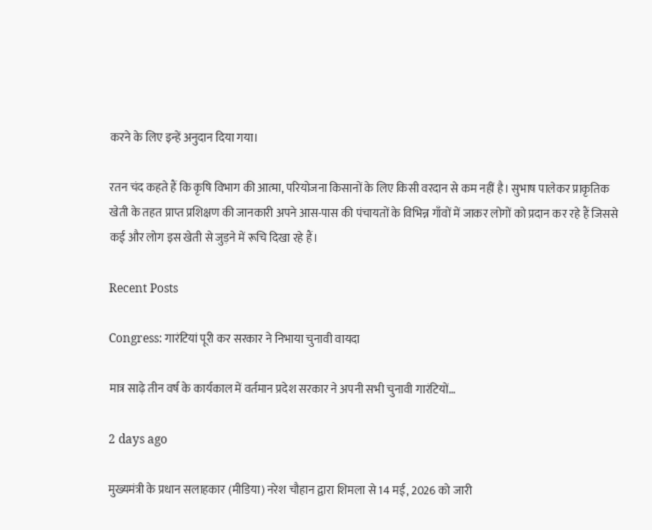करने के लिए इन्हें अनुदान दिया गया।

रतन चंद कहते हैं कि कृषि विभाग की आत्मा, परियोजना किसानों के लिए किसी वरदान से कम नहीं है। सुभाष पालेकर प्राकृतिक खेती के तहत प्राप्त प्रशिक्षण की जानकारी अपने आस-पास की पंचायतों के विभिन्न गाँवों में जाकर लोगों को प्रदान कर रहे हैं जिससे कई और लोग इस खेती से जुड़ने में रूचि दिखा रहे हैं।

Recent Posts

Congress: गारंटियां पूरी कर सरकार ने निभाया चुनावी वायदा

मात्र साढ़े तीन वर्ष के कार्यकाल में वर्तमान प्रदेश सरकार ने अपनी सभी चुनावी गारंटियों…

2 days ago

मुख्यमंत्री के प्रधान सलाहकार (मीडिया) नरेश चौहान द्वारा शिमला से 14 मई, 2026 को जारी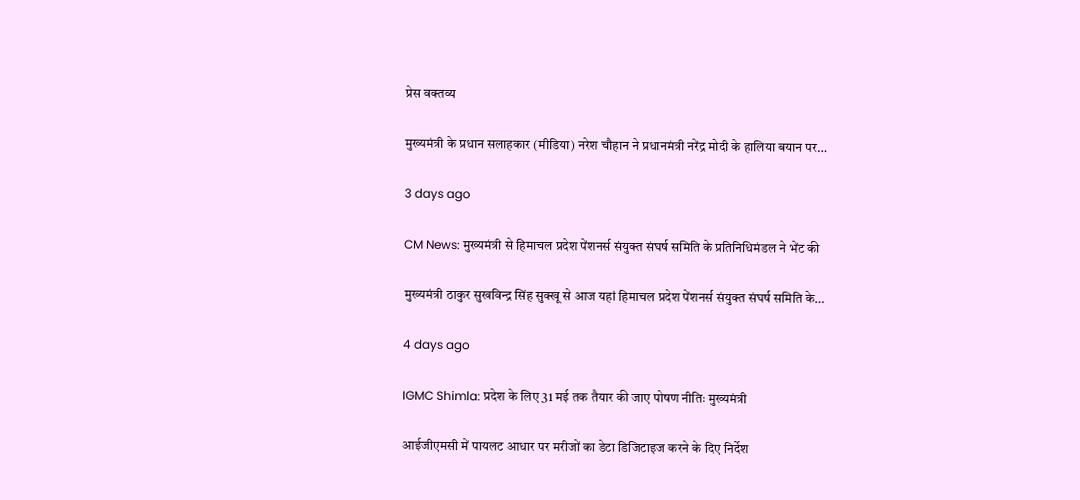प्रेस वक्तव्य

मुख्यमंत्री के प्रधान सलाहकार (मीडिया) नरेश चौहान ने प्रधानमंत्री नरेंद्र मोदी के हालिया बयान पर…

3 days ago

CM News: मुख्यमंत्री से हिमाचल प्रदेश पेंशनर्स संयुक्त संघर्ष समिति के प्रतिनिधिमंडल ने भेंट की

मुख्यमंत्री ठाकुर सुखविन्द्र सिंह सुक्खू से आज यहां हिमाचल प्रदेश पेंशनर्स संयुक्त संघर्ष समिति के…

4 days ago

IGMC Shimla: प्रदेश के लिए 31 मई तक तैयार की जाए पोषण नीतिः मुख्यमंत्री

आईजीएमसी में पायलट आधार पर मरीजों का डेटा डिजिटाइज करने के दिए निर्देश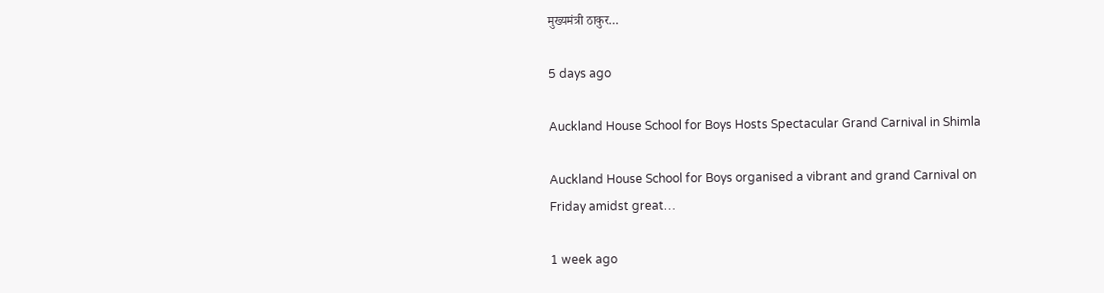मुख्यमंत्री ठाकुर…

5 days ago

Auckland House School for Boys Hosts Spectacular Grand Carnival in Shimla

Auckland House School for Boys organised a vibrant and grand Carnival on Friday amidst great…

1 week ago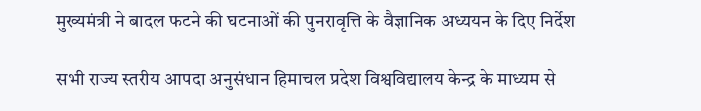मुख्यमंत्री ने बादल फटने की घटनाओं की पुनरावृत्ति के वैज्ञानिक अध्ययन के दिए निर्देश

सभी राज्य स्तरीय आपदा अनुसंधान हिमाचल प्रदेश विश्वविद्यालय केन्द्र के माध्यम से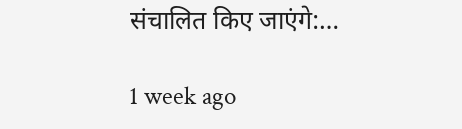संचालित किए जाएंगे:…

1 week ago